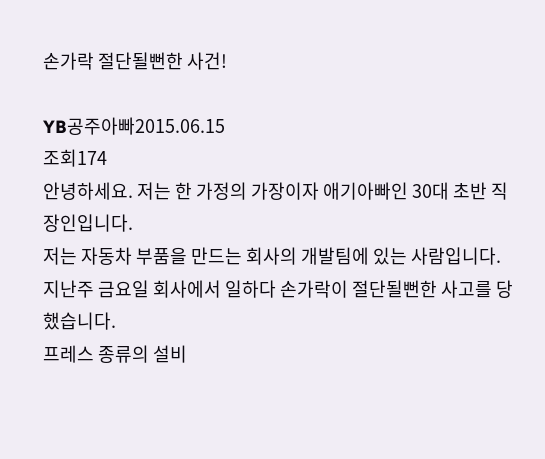손가락 절단될뻔한 사건!

YB공주아빠2015.06.15
조회174
안녕하세요. 저는 한 가정의 가장이자 애기아빠인 30대 초반 직장인입니다.
저는 자동차 부품을 만드는 회사의 개발팀에 있는 사람입니다.
지난주 금요일 회사에서 일하다 손가락이 절단될뻔한 사고를 당했습니다.
프레스 종류의 설비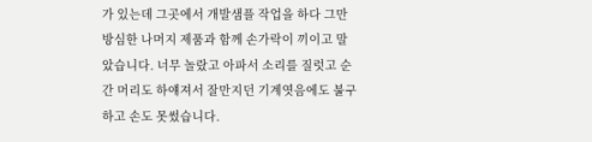가 있는데 그곳에서 개발샘플 작업을 하다 그만 방심한 나머지 제품과 함께 손가락이 끼이고 말았습니다. 너무 놀랐고 아파서 소리를 질럿고 순간 머리도 하얘져서 잘만지던 기계엿음에도 불구하고 손도 못썼습니다.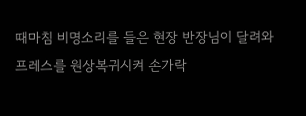때마침 비명소리를 들은 현장 반장님이 달려와 프레스를 원상복귀시켜 손가락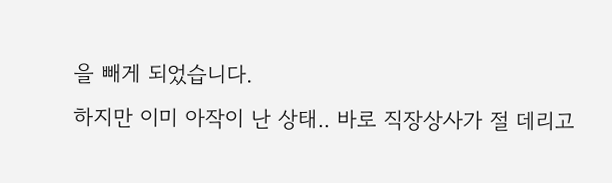을 빼게 되었습니다.
하지만 이미 아작이 난 상태.. 바로 직장상사가 절 데리고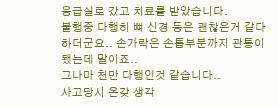응급실로 갔고 치료를 받았습니다.
불행중 다행히 뼈 신경 등은 괜찮은거 같다 하더군요.. 손가락은 손톱부분까지 관통이 됐는데 말이죠..
그나마 천만 다행인것 같습니다..
사고당시 온갖 생각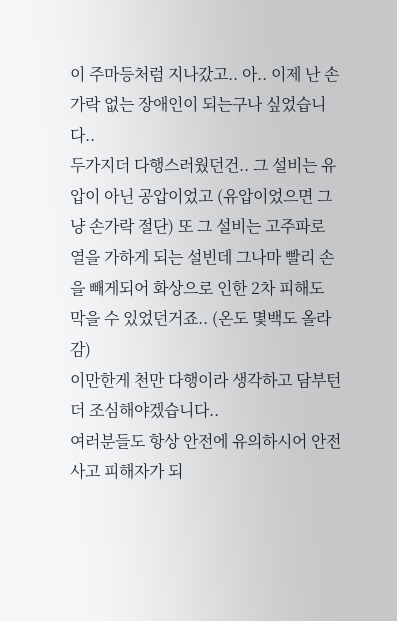이 주마등처럼 지나갔고.. 아.. 이제 난 손가락 없는 장애인이 되는구나 싶었습니다..
두가지더 다행스러웠던건.. 그 설비는 유압이 아닌 공압이었고 (유압이었으면 그냥 손가락 절단) 또 그 설비는 고주파로 열을 가하게 되는 설빈데 그나마 빨리 손을 빼게되어 화상으로 인한 2차 피해도 막을 수 있었던거죠.. (온도 몇백도 올라감)
이만한게 천만 다행이라 생각하고 담부턴 더 조심해야겠습니다..
여러분들도 항상 안전에 유의하시어 안전사고 피해자가 되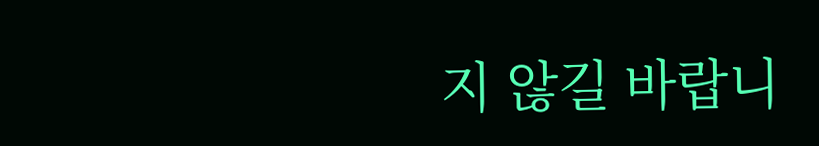지 않길 바랍니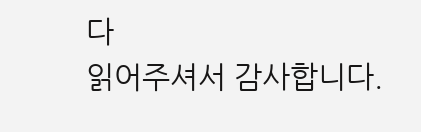다
읽어주셔서 감사합니다.